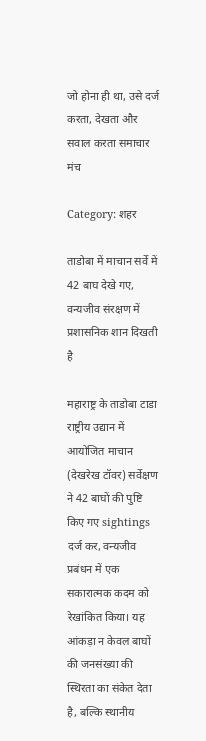जो होना ही था, उसे दर्ज करता, देखता और सवाल करता समाचार मंच

Category: शहर

ताडोबा में माचान सर्वे में 42 बाघ देखे गए, वन्यजीव संरक्षण में प्रशासनिक शान दिखती है

महाराष्ट्र के ताडोबा टाडा राष्ट्रीय उद्यान में आयोजित माचान (देखरेख टॉवर) सर्वेक्षण ने 42 बाघों की पुष्टि किए गए sightings दर्ज कर, वन्यजीव प्रबंधन में एक सकारात्मक कदम को रेखांकित किया। यह आंकड़ा न केवल बाघों की जनसंख्या की स्थिरता का संकेत देता है, बल्कि स्थानीय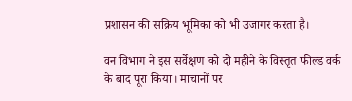प्रशासन की सक्रिय भूमिका को भी उजागर करता है।

वन विभाग ने इस सर्वेक्षण को दो महीने के विस्तृत फील्ड वर्क के बाद पूरा किया। माचानों पर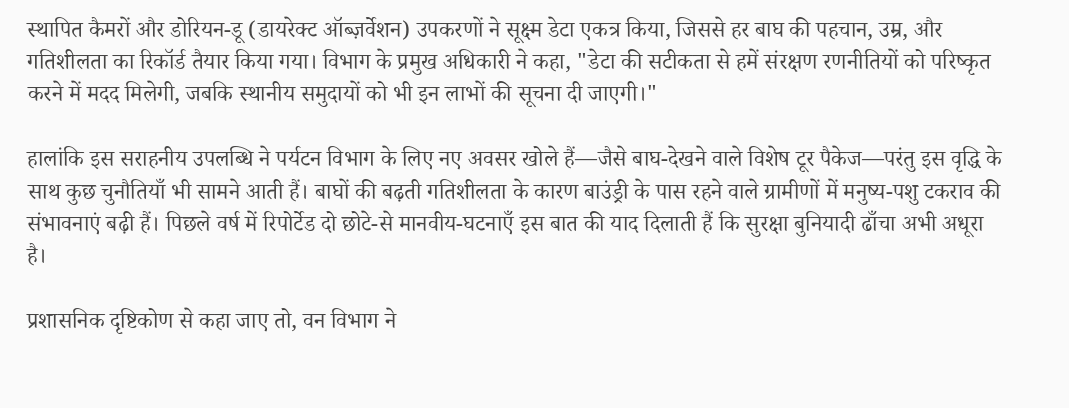स्थापित कैमरों और डोरियन-डू (डायरेक्ट ऑब्ज़र्वेशन) उपकरणों ने सूक्ष्म डेटा एकत्र किया, जिससे हर बाघ की पहचान, उम्र, और गतिशीलता का रिकॉर्ड तैयार किया गया। विभाग के प्रमुख अधिकारी ने कहा, "डेटा की सटीकता से हमें संरक्षण रणनीतियों को परिष्कृत करने में मदद मिलेगी, जबकि स्थानीय समुदायों को भी इन लाभों की सूचना दी जाएगी।"

हालांकि इस सराहनीय उपलब्धि ने पर्यटन विभाग के लिए नए अवसर खोले हैं—जैसे बाघ-देखने वाले विशेष टूर पैकेज—परंतु इस वृद्धि के साथ कुछ चुनौतियाँ भी सामने आती हैं। बाघों की बढ़ती गतिशीलता के कारण बाउंड्री के पास रहने वाले ग्रामीणों में मनुष्य-पशु टकराव की संभावनाएं बढ़ी हैं। पिछले वर्ष में रिपोर्टेड दो छोटे-से मानवीय-घटनाएँ इस बात की याद दिलाती हैं कि सुरक्षा बुनियादी ढाँचा अभी अधूरा है।

प्रशासनिक दृष्टिकोण से कहा जाए तो, वन विभाग ने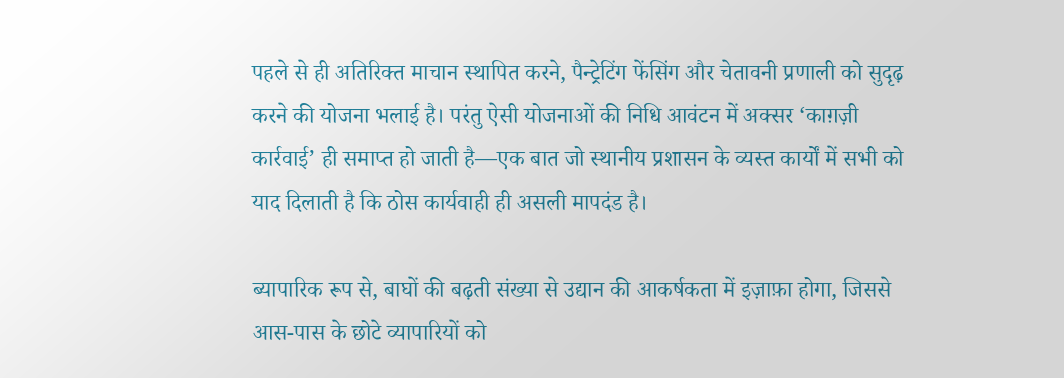पहले से ही अतिरिक्त माचान स्थापित करने, पैन्ट्रेटिंग फेंसिंग और चेतावनी प्रणाली को सुदृढ़ करने की योजना भलाई है। परंतु ऐसी योजनाओं की निधि आवंटन में अक्सर ‘काग़ज़ी कार्रवाई’ ही समाप्त हो जाती है—एक बात जो स्थानीय प्रशासन के व्यस्त कार्यों में सभी को याद दिलाती है कि ठोस कार्यवाही ही असली मापदंड है।

ब्यापारिक रूप से, बाघों की बढ़ती संख्या से उद्यान की आकर्षकता में इज़ाफ़ा होगा, जिससे आस-पास के छोटे व्यापारियों को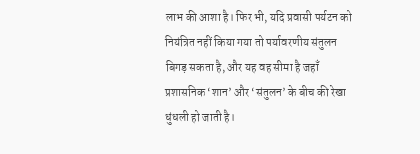लाभ की आशा है। फिर भी, यदि प्रवासी पर्यटन को नियंत्रित नहीं किया गया तो पर्यावरणीय संतुलन बिगड़ सकता है, और यह वह सीमा है जहाँ प्रशासनिक ‘शान’ और ‘संतुलन’ के बीच की रेखा धुंधली हो जाती है।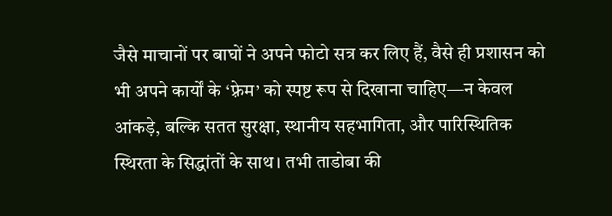जैसे माचानों पर बाघों ने अपने फोटो सत्र कर लिए हैं, वैसे ही प्रशासन को भी अपने कार्यों के ‘फ़्रेम’ को स्पष्ट रूप से दिखाना चाहिए—न केवल आंकड़े, बल्कि सतत सुरक्षा, स्थानीय सहभागिता, और पारिस्थितिक स्थिरता के सिद्धांतों के साथ। तभी ताडोबा की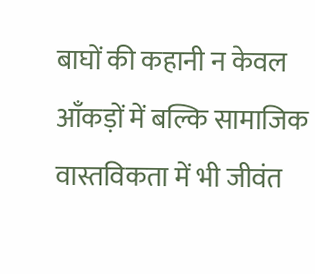बाघों की कहानी न केवल आँकड़ों में बल्कि सामाजिक वास्तविकता में भी जीवंत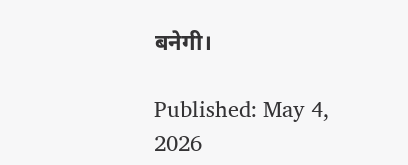बनेगी।

Published: May 4, 2026